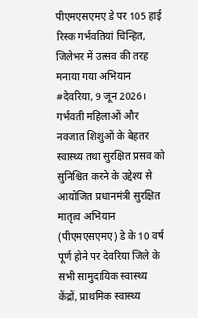पीएमएसएमए डे पर 105 हाई रिस्क गर्भवतियां चिन्हित, जिलेभर में उत्सव की तरह मनाया गया अभियान
#देवरिया, 9 जून 2026।
गर्भवती महिलाओं और नवजात शिशुओं के बेहतर स्वास्थ्य तथा सुरक्षित प्रसव को सुनिश्चित करने के उद्देश्य से आयोजित प्रधानमंत्री सुरक्षित मातृत्व अभियान (पीएमएसएमए) डे के 10 वर्ष पूर्ण होने पर देवरिया जिले के सभी सामुदायिक स्वास्थ्य केंद्रों, प्राथमिक स्वास्थ्य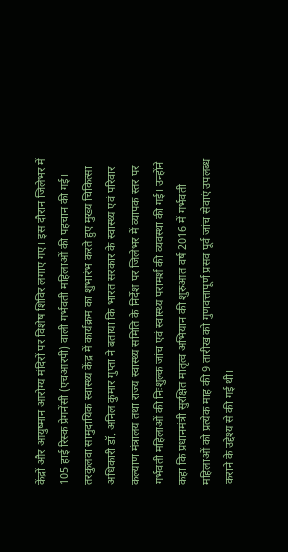केंद्रों और आयुष्मान आरोग्य मंदिरों पर विशेष शिविर लगाए गए। इस दौरान जिलेभर में 105 हाई रिस्क प्रेगनेंसी (एचआरपी) वाली गर्भवती महिलाओं की पहचान की गई।
तरकुलवा सामुदायिक स्वास्थ्य केंद्र में कार्यक्रम का शुभारंभ करते हुए मुख्य चिकित्सा अधिकारी डॉ. अनिल कुमार गुप्ता ने बताया कि भारत सरकार के स्वास्थ्य एवं परिवार कल्याण मंत्रालय तथा राज्य स्वास्थ्य समिति के निर्देश पर जिलेभर में व्यापक स्तर पर गर्भवती महिलाओं की निःशुल्क जांच एवं स्वास्थ्य परामर्श की व्यवस्था की गई। उन्होंने कहा कि प्रधानमंत्री सुरक्षित मातृत्व अभियान की शुरुआत वर्ष 2016 में गर्भवती महिलाओं को प्रत्येक माह की 9 तारीख को गुणवत्तापूर्ण प्रसव पूर्व जांच सेवाएं उपलब्ध कराने के उद्देश्य से की गई थी।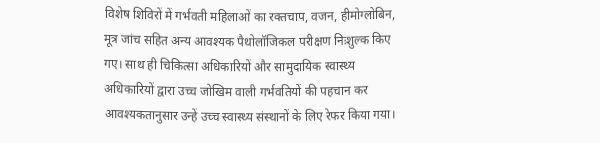विशेष शिविरों में गर्भवती महिलाओं का रक्तचाप, वजन, हीमोग्लोबिन, मूत्र जांच सहित अन्य आवश्यक पैथोलॉजिकल परीक्षण निःशुल्क किए गए। साथ ही चिकित्सा अधिकारियों और सामुदायिक स्वास्थ्य अधिकारियों द्वारा उच्च जोखिम वाली गर्भवतियों की पहचान कर आवश्यकतानुसार उन्हें उच्च स्वास्थ्य संस्थानों के लिए रेफर किया गया।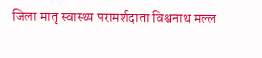जिला मातृ स्वास्थ्य परामर्शदाता विश्वनाथ मल्ल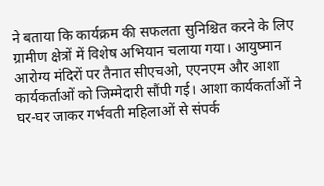ने बताया कि कार्यक्रम की सफलता सुनिश्चित करने के लिए ग्रामीण क्षेत्रों में विशेष अभियान चलाया गया। आयुष्मान आरोग्य मंदिरों पर तैनात सीएचओ, एएनएम और आशा कार्यकर्ताओं को जिम्मेदारी सौंपी गई। आशा कार्यकर्ताओं ने घर-घर जाकर गर्भवती महिलाओं से संपर्क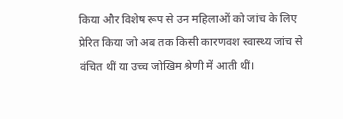किया और विशेष रूप से उन महिलाओं को जांच के लिए प्रेरित किया जो अब तक किसी कारणवश स्वास्थ्य जांच से वंचित थीं या उच्च जोखिम श्रेणी में आती थीं।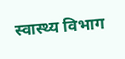स्वास्थ्य विभाग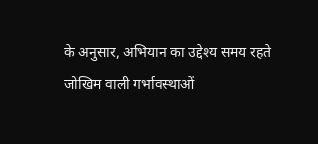के अनुसार, अभियान का उद्देश्य समय रहते जोखिम वाली गर्भावस्थाओं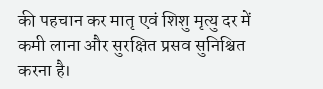की पहचान कर मातृ एवं शिशु मृत्यु दर में कमी लाना और सुरक्षित प्रसव सुनिश्चित करना है।